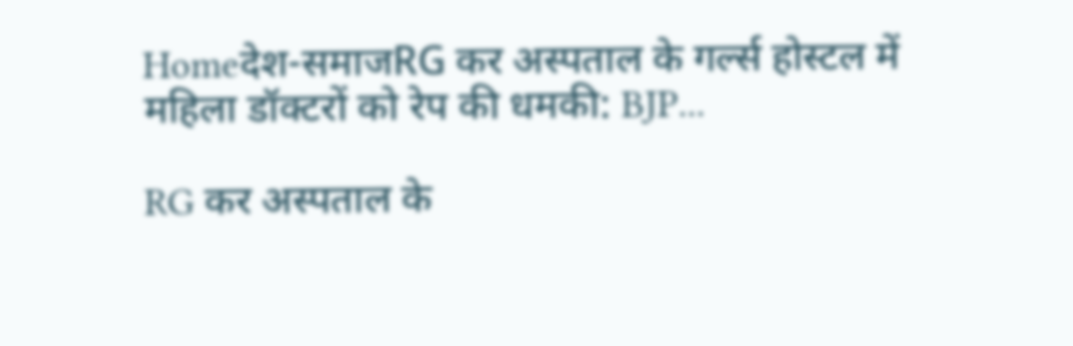Homeदेश-समाजRG कर अस्पताल के गर्ल्स होस्टल में महिला डॉक्टरों को रेप की धमकी: BJP...

RG कर अस्पताल के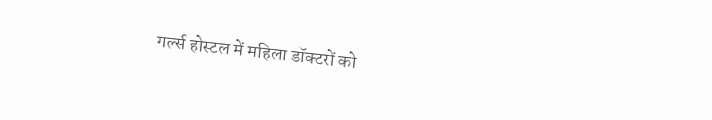गर्ल्स होस्टल में महिला डॉक्टरों को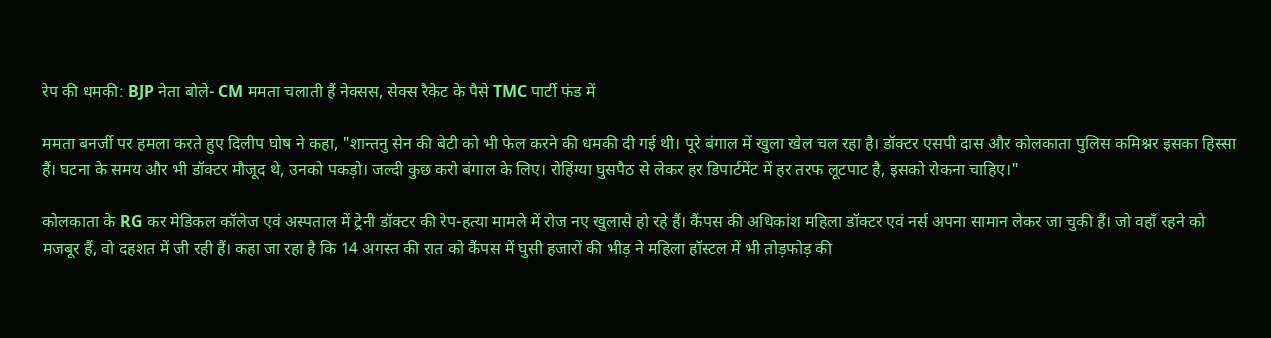रेप की धमकी: BJP नेता बोले- CM ममता चलाती हैं नेक्सस, सेक्स रैकेट के पैसे TMC पार्टी फंड में

ममता बनर्जी पर हमला करते हुए दिलीप घोष ने कहा, "शान्तनु सेन की बेटी को भी फेल करने की धमकी दी गई थी। पूरे बंगाल में खुला खेल चल रहा है। डॉक्टर एसपी दास और कोलकाता पुलिस कमिश्नर इसका हिस्सा हैं। घटना के समय और भी डॉक्टर मौजूद थे, उनको पकड़ो। जल्दी कुछ करो बंगाल के लिए। रोहिंग्या घुसपैठ से लेकर हर डिपार्टमेंट में हर तरफ लूटपाट है, इसको रोकना चाहिए।"

कोलकाता के RG कर मेडिकल कॉलेज एवं अस्पताल में ट्रेनी डॉक्टर की रेप-हत्या मामले में रोज नए खुलासे हो रहे हैं। कैंपस की अधिकांश महिला डॉक्टर एवं नर्स अपना सामान लेकर जा चुकी हैं। जो वहाँ रहने को मजबूर हैं, वो दहशत में जी रही हैं। कहा जा रहा है कि 14 अगस्त की रात को कैंपस में घुसी हजारों की भीड़ ने महिला हॉस्टल में भी तोड़फोड़ की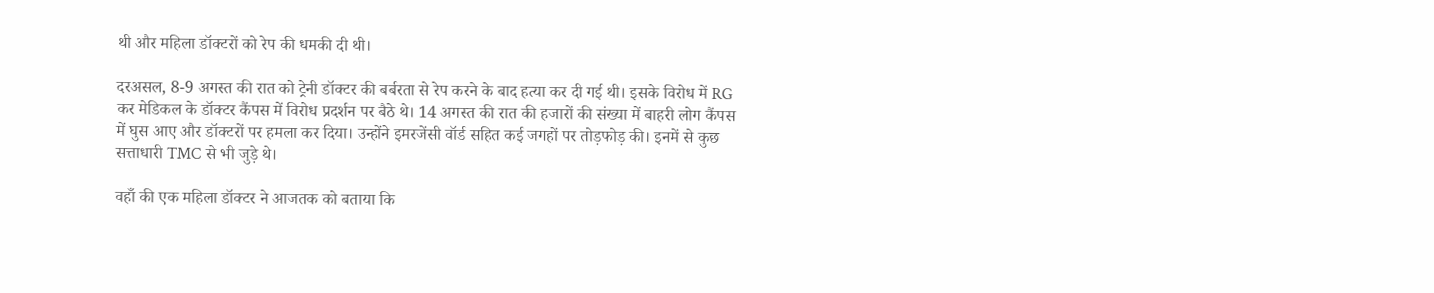थी और महिला डॉक्टरों को रेप की धमकी दी थी।

दरअसल, 8-9 अगस्त की रात को ट्रेनी डॉक्टर की बर्बरता से रेप करने के बाद हत्या कर दी गई थी। इसके विरोध में RG कर मेडिकल के डॉक्टर कैंपस में विरोध प्रदर्शन पर बैठे थे। 14 अगस्त की रात की हजारों की संख्या में बाहरी लोग कैंपस में घुस आए और डॉक्टरों पर हमला कर दिया। उन्होंने इमरजेंसी वॉर्ड सहित कई जगहों पर तोड़फोड़ की। इनमें से कुछ सत्ताधारी TMC से भी जुड़े थे।

वहाँ की एक महिला डॉक्टर ने आजतक को बताया कि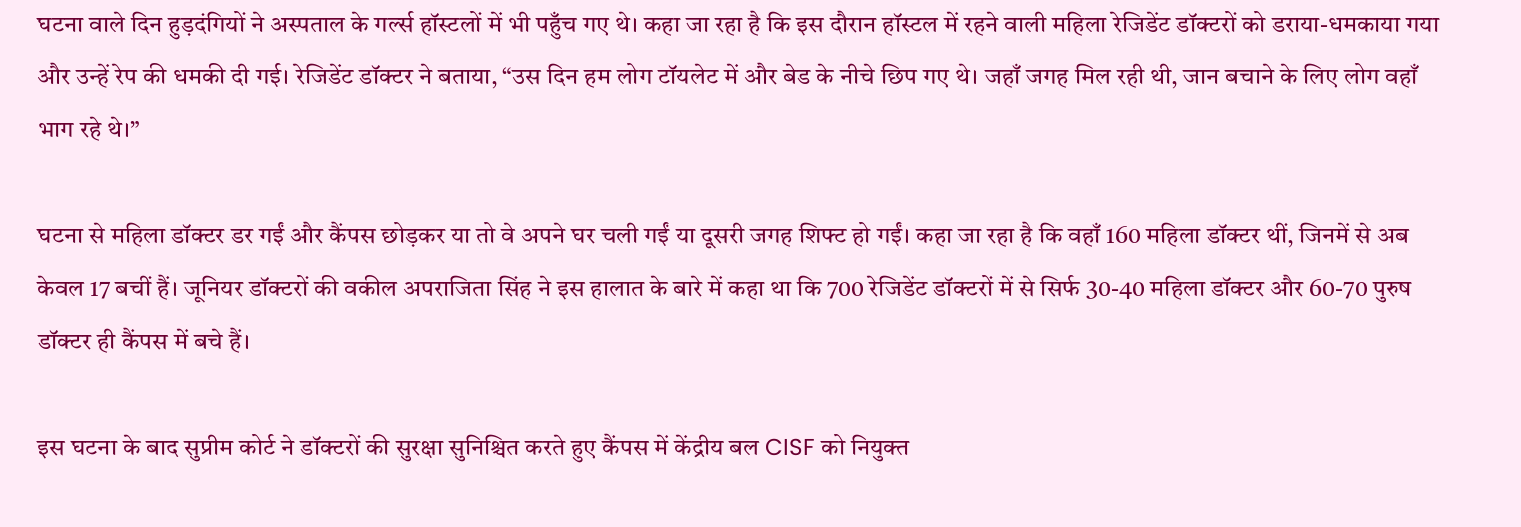घटना वाले दिन हुड़दंगियों ने अस्पताल के गर्ल्स हॉस्टलों में भी पहुँच गए थे। कहा जा रहा है कि इस दौरान हॉस्टल में रहने वाली महिला रेजिडेंट डॉक्टरों को डराया-धमकाया गया और उन्हें रेप की धमकी दी गई। रेजिडेंट डॉक्टर ने बताया, “उस दिन हम लोग टॉयलेट में और बेड के नीचे छिप गए थे। जहाँ जगह मिल रही थी, जान बचाने के लिए लोग वहाँ भाग रहे थे।”

घटना से महिला डॉक्टर डर गईं और कैंपस छोड़कर या तो वे अपने घर चली गईं या दूसरी जगह शिफ्ट हो गईं। कहा जा रहा है कि वहाँ 160 महिला डॉक्टर थीं, जिनमें से अब केवल 17 बचीं हैं। जूनियर डॉक्टरों की वकील अपराजिता सिंह ने इस हालात के बारे में कहा था कि 700 रेजिडेंट डॉक्टरों में से सिर्फ 30-40 महिला डॉक्टर और 60-70 पुरुष डॉक्टर ही कैंपस में बचे हैं।

इस घटना के बाद सुप्रीम कोर्ट ने डॉक्टरों की सुरक्षा सुनिश्चित करते हुए कैंपस में केंद्रीय बल CISF को नियुक्त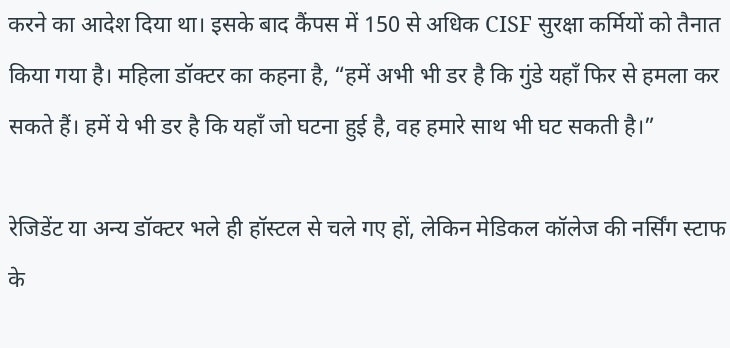करने का आदेश दिया था। इसके बाद कैंपस में 150 से अधिक CISF सुरक्षा कर्मियों को तैनात किया गया है। महिला डॉक्टर का कहना है, “हमें अभी भी डर है कि गुंडे यहाँ फिर से हमला कर सकते हैं। हमें ये भी डर है कि यहाँ जो घटना हुई है, वह हमारे साथ भी घट सकती है।”

रेजिडेंट या अन्य डॉक्टर भले ही हॉस्टल से चले गए हों, लेकिन मेडिकल कॉलेज की नर्सिंग स्टाफ के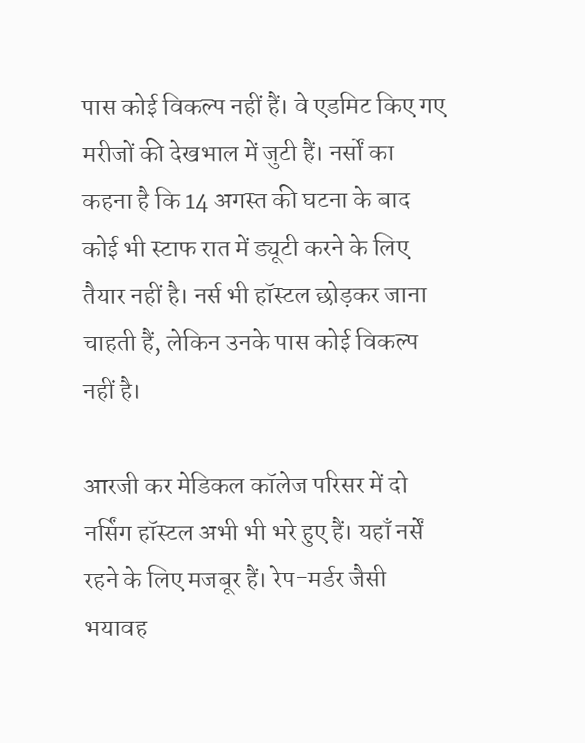पास कोई विकल्प नहीं हैं। वे एडमिट किए गए मरीजों की देखभाल में जुटी हैं। नर्सों का कहना है कि 14 अगस्त की घटना के बाद कोई भी स्टाफ रात में ड्यूटी करने के लिए तैयार नहीं है। नर्स भी हॉस्टल छोड़कर जाना चाहती हैं, लेकिन उनके पास कोई विकल्प नहीं है।

आरजी कर मेडिकल कॉलेज परिसर में दो नर्सिंग हॉस्टल अभी भी भरे हुए हैं। यहाँ नर्सें रहने के लिए मजबूर हैं। रेप-मर्डर जैसी भयावह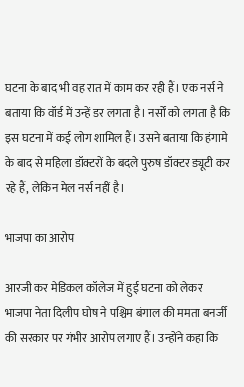घटना के बाद भी वह रात में काम कर रही हैं। एक नर्स ने बताया कि वॉर्ड में उन्हें डर लगता है। नर्सों को लगता है कि इस घटना में कई लोग शामिल हैं। उसने बताया कि हंगामे के बाद से महिला डॉक्टरों के बदले पुरुष डॉक्टर ड्यूटी कर रहे हैं, लेकिन मेल नर्स नहीं है।

भाजपा का आरोप

आरजी कर मेडिकल कॉलेज में हुई घटना को लेकर भाजपा नेता दिलीप घोष ने पश्चिम बंगाल की ममता बनर्जी की सरकार पर गंभीर आरोप लगाए हैं। उन्होंने कहा कि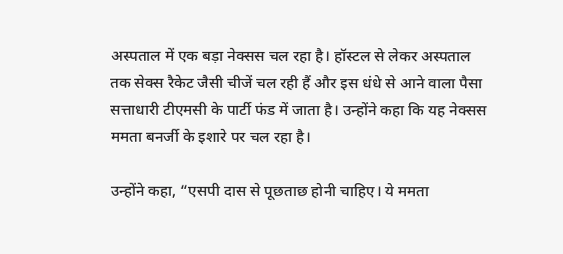अस्पताल में एक बड़ा नेक्सस चल रहा है। हॉस्टल से लेकर अस्पताल तक सेक्स रैकेट जैसी चीजें चल रही हैं और इस धंधे से आने वाला पैसा सत्ताधारी टीएमसी के पार्टी फंड में जाता है। उन्होंने कहा कि यह नेक्सस ममता बनर्जी के इशारे पर चल रहा है।

उन्होंने कहा, “एसपी दास से पूछताछ होनी चाहिए। ये ममता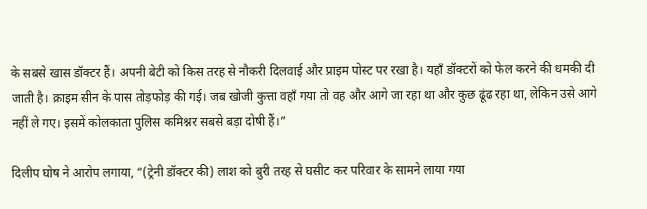के सबसे खास डॉक्टर हैं। अपनी बेटी को किस तरह से नौकरी दिलवाई और प्राइम पोस्ट पर रखा है। यहाँ डॉक्टरों को फेल करने की धमकी दी जाती है। क्राइम सीन के पास तोड़फोड़ की गई। जब खोजी कुत्ता वहाँ गया तो वह और आगे जा रहा था और कुछ ढूंढ रहा था, लेकिन उसे आगे नहीं ले गए। इसमें कोलकाता पुलिस कमिश्नर सबसे बड़ा दोषी हैं।”

दिलीप घोष ने आरोप लगाया, “(ट्रेनी डॉक्टर की) लाश को बुरी तरह से घसीट कर परिवार के सामने लाया गया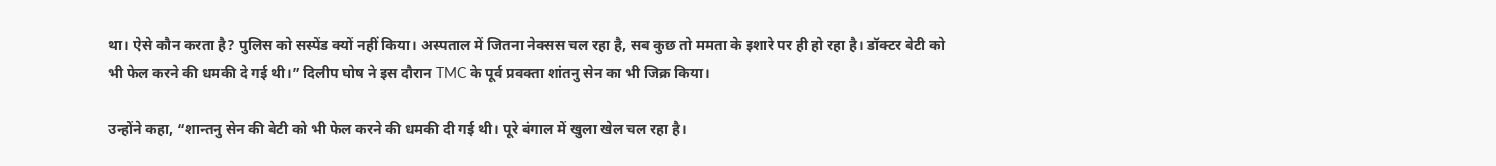था। ऐसे कौन करता है? पुलिस को सस्पेंड क्यों नहीं किया। अस्पताल में जितना नेक्सस चल रहा है, सब कुछ तो ममता के इशारे पर ही हो रहा है। डॉक्टर बेटी को भी फेल करने की धमकी दे गई थी।” दिलीप घोष ने इस दौरान TMC के पूर्व प्रवक्ता शांतनु सेन का भी जिक्र किया।

उन्होंने कहा, “शान्तनु सेन की बेटी को भी फेल करने की धमकी दी गई थी। पूरे बंगाल में खुला खेल चल रहा है।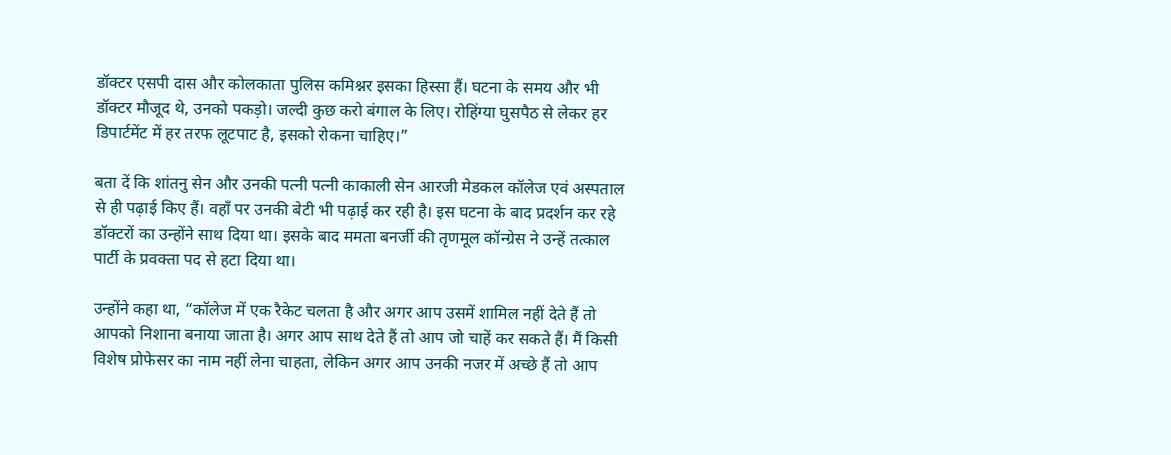डॉक्टर एसपी दास और कोलकाता पुलिस कमिश्नर इसका हिस्सा हैं। घटना के समय और भी डॉक्टर मौजूद थे, उनको पकड़ो। जल्दी कुछ करो बंगाल के लिए। रोहिंग्या घुसपैठ से लेकर हर डिपार्टमेंट में हर तरफ लूटपाट है, इसको रोकना चाहिए।”

बता दें कि शांतनु सेन और उनकी पत्नी पत्नी काकाली सेन आरजी मेडकल कॉलेज एवं अस्पताल से ही पढ़ाई किए हैं। वहाँ पर उनकी बेटी भी पढ़ाई कर रही है। इस घटना के बाद प्रदर्शन कर रहे डॉक्टरों का उन्होंने साथ दिया था। इसके बाद ममता बनर्जी की तृणमूल कॉन्ग्रेस ने उन्हें तत्काल पार्टी के प्रवक्ता पद से हटा दिया था।

उन्होंने कहा था, “कॉलेज में एक रैकेट चलता है और अगर आप उसमें शामिल नहीं देते हैं तो आपको निशाना बनाया जाता है। अगर आप साथ देते हैं तो आप जो चाहें कर सकते हैं। मैं किसी विशेष प्रोफेसर का नाम नहीं लेना चाहता, लेकिन अगर आप उनकी नजर में अच्छे हैं तो आप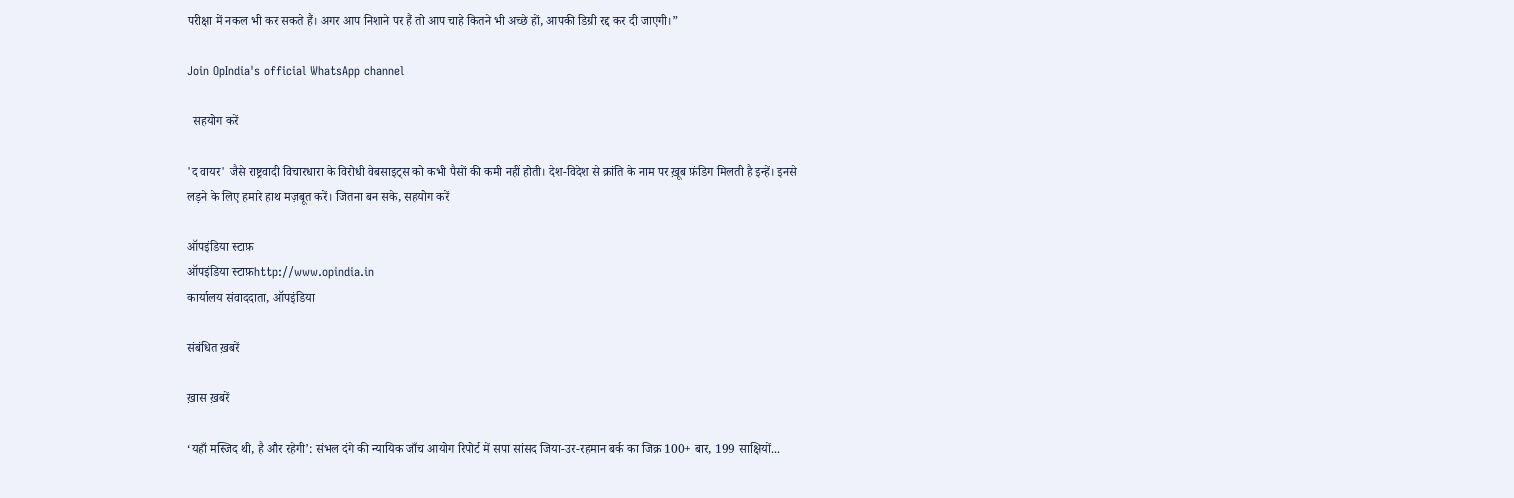परीक्षा में नकल भी कर सकते हैं। अगर आप निशाने पर हैं तो आप चाहे कितने भी अच्छे हों, आपकी डिग्री रद्द कर दी जाएगी।”

Join OpIndia's official WhatsApp channel

  सहयोग करें

'द वायर' जैसे राष्ट्रवादी विचारधारा के विरोधी वेबसाइट्स को कभी पैसों की कमी नहीं होती। देश-विदेश से क्रांति के नाम पर ख़ूब फ़ंडिग मिलती है इन्हें। इनसे लड़ने के लिए हमारे हाथ मज़बूत करें। जितना बन सके, सहयोग करें

ऑपइंडिया स्टाफ़
ऑपइंडिया स्टाफ़http://www.opindia.in
कार्यालय संवाददाता, ऑपइंडिया

संबंधित ख़बरें

ख़ास ख़बरें

‘यहाँ मस्जिद थी, है और रहेगी’: संभल दंगे की न्यायिक जाँच आयोग रिपोर्ट में सपा सांसद जिया-उर-रहमान बर्क का जिक्र 100+ बार, 199 साक्षियों...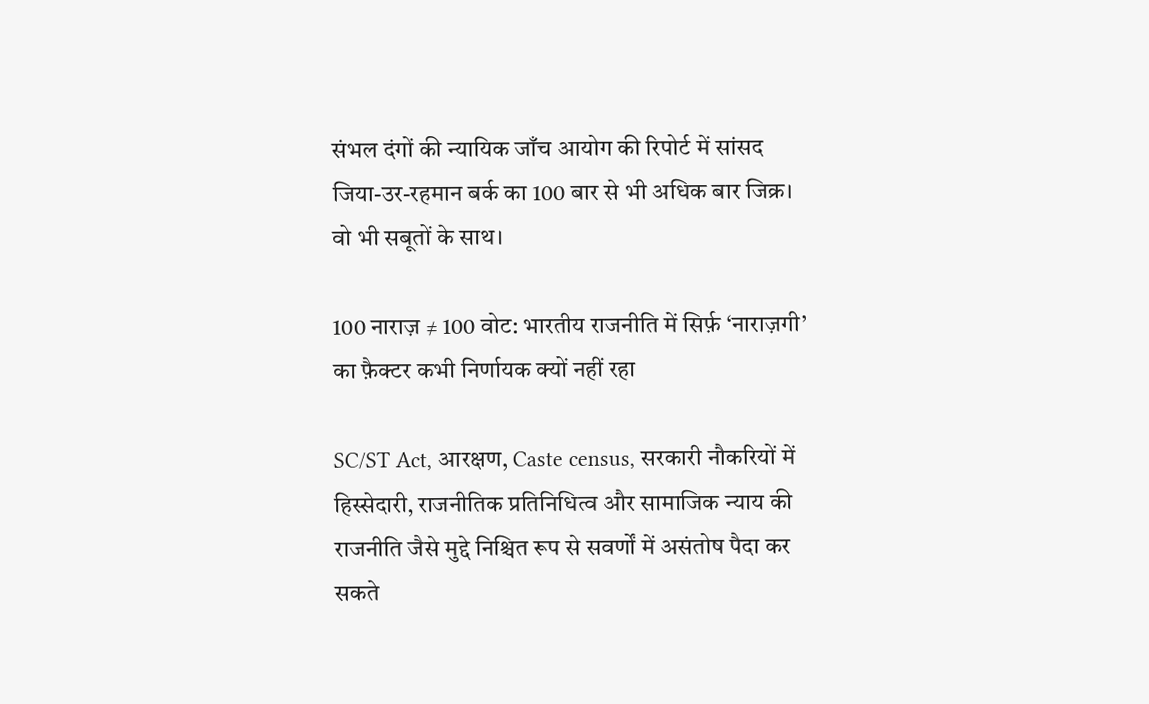संभल दंगों की न्यायिक जाँच आयोग की रिपोर्ट में सांसद जिया-उर-रहमान बर्क का 100 बार से भी अधिक बार जिक्र। वो भी सबूतों के साथ।

100 नाराज़ ≠ 100 वोट: भारतीय राजनीति में सिर्फ़ ‘नाराज़गी’ का फ़ैक्टर कभी निर्णायक क्यों नहीं रहा

SC/ST Act, आरक्षण, Caste census, सरकारी नौकरियों में हिस्सेदारी, राजनीतिक प्रतिनिधित्व और सामाजिक न्याय की राजनीति जैसे मुद्दे निश्चित रूप से सवर्णों में असंतोष पैदा कर सकते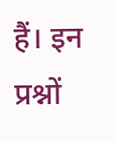हैं। इन प्रश्नों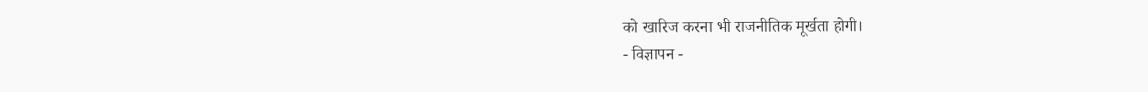को खारिज करना भी राजनीतिक मूर्खता होगी।
- विज्ञापन -